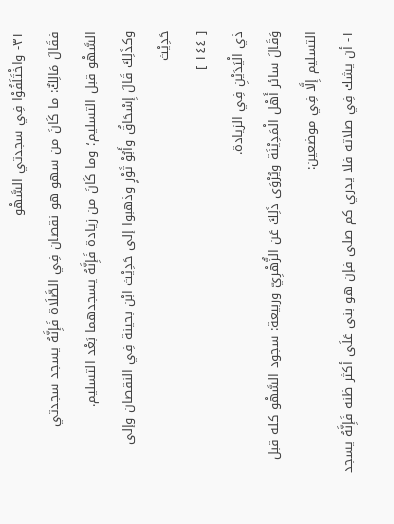٣١- واخْتَلَفُوْا فِي سجدتي السَّهْو
فقَالَ مَالِكٌ: ما كَانَ من سهو هو نقصان فِي الصَّلَاة فَإِنَّهُ يسجد سجدتي
السَّهْو قبل التسليم؛ وما كَانَ من زيادة فَإِنَّهُ يسجدهما بَعْد التسليم.
وكذَلِكَ قَالَ إِسْحَاقُ وأَبُوْ ثَوْرٍ وذهبوا إلى حَدِيْث ابْن بحينة فِي النقصان وإلى حَدِيْث
[ ١٤٤ ]
ذي الْيَدَيْنِ فِي الزيادة.
وَقَالَ سائر أَهْل الْمَدِيْنَة ويُرْوَى ذَلِكَ عَن الزُّهْرِيّ وربيعة: سجود السَّهْو كله قبل التسليم إِلَّا فِي موضعين:
١- أن يشك فِي صلاته فلا يدري كم صلى فإن هو بنى عَلَى أكثر ظنه فَإِنَّهُ يسجد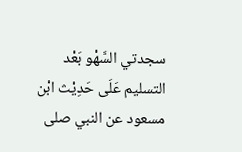سجدتي السَّهْو بَعْد التسليم عَلَى حَدِيْث ابْن مسعود عن النبي صلى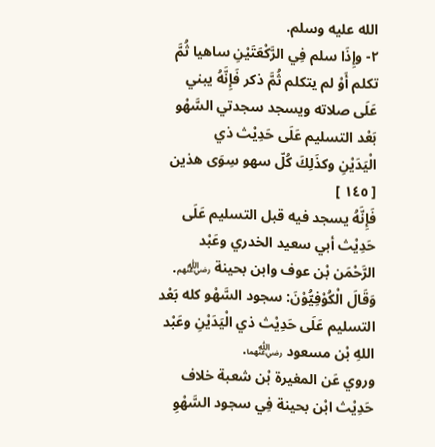الله عليه وسلم.
٢- وإِذَا سلم فِي الرَّكْعَتَيْنِ ساهيا ثُمَّ تكلم أَوْ لم يتكلم ثُمَّ ذكر فَإِنَّهُ يبني عَلَى صلاته ويسجد سجدتي السَّهْو بَعْد التسليم عَلَى حَدِيْث ذي
الْيَدَيْنِ وكذَلِكَ كُلّ سهو سِوَى هذين
[ ١٤٥ ]
فَإِنَّهُ يسجد فيه قبل التسليم عَلَى حَدِيْث أبي سعيد الخدري وعَبْد الرَّحْمَن بْن عوف وابن بحينة ﵃.
وَقَالَ الْكُوْفِيُّوْنَ: سجود السَّهْو كله بَعْد التسليم عَلَى حَدِيْث ذي الْيَدَيْنِ وعَبْد اللهِ بْن مسعود ﵄.
وروي عَن المغيرة بْن شعبة خلاف حَدِيْث ابْن بحينة فِي سجود السَّهْوِ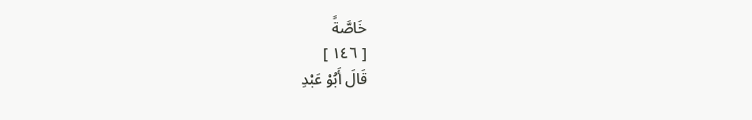خَاصَّةً
[ ١٤٦ ]
قَالَ أَبُوْ عَبْدِ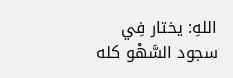اللهِ: يختار فِي سجود السَّهْو كله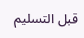قبل التسليم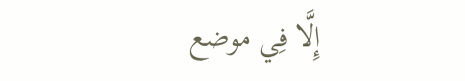إِلَّا فِي موضع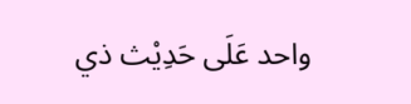واحد عَلَى حَدِيْث ذي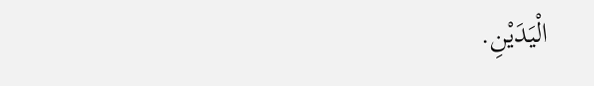الْيَدَيْنِ.